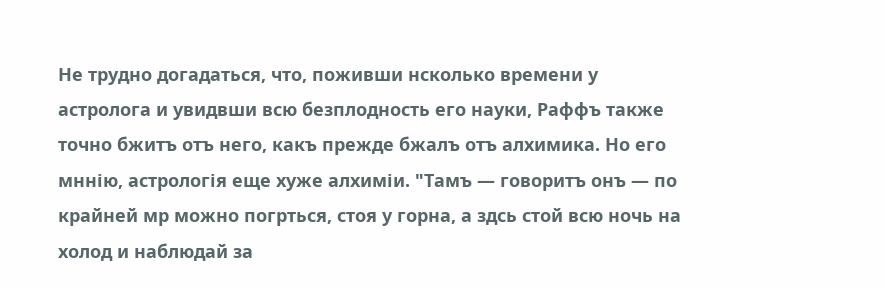Не трудно догадаться, что, поживши нсколько времени у астролога и увидвши всю безплодность его науки, Раффъ также точно бжитъ отъ него, какъ прежде бжалъ отъ алхимика. Но его мннію, астрологія еще хуже алхиміи. "Тамъ — говоритъ онъ — по крайней мр можно погрться, стоя у горна, а здсь стой всю ночь на холод и наблюдай за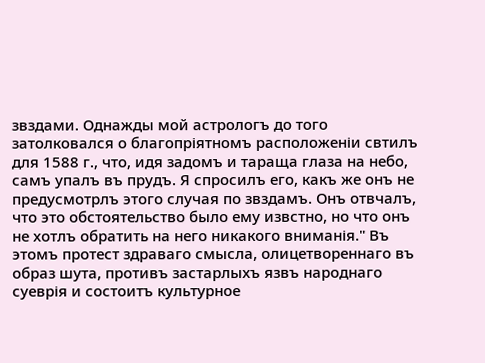звздами. Однажды мой астрологъ до того затолковался о благопріятномъ расположеніи свтилъ для 1588 г., что, идя задомъ и тараща глаза на небо, самъ упалъ въ прудъ. Я спросилъ его, какъ же онъ не предусмотрлъ этого случая по звздамъ. Онъ отвчалъ, что это обстоятельство было ему извстно, но что онъ не хотлъ обратить на него никакого вниманія." Въ этомъ протест здраваго смысла, олицетвореннаго въ образ шута, противъ застарлыхъ язвъ народнаго суеврія и состоитъ культурное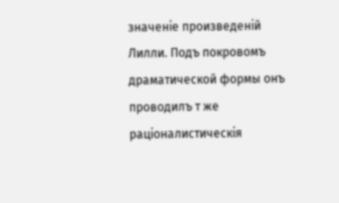значеніе произведеній Лилли. Подъ покровомъ драматической формы онъ проводилъ т же раціоналистическія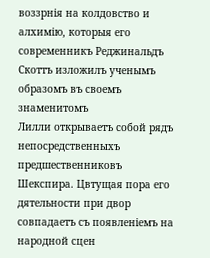воззрнія на колдовство и алхимію, которыя его современникъ Реджинальдъ Скоттъ изложилъ ученымъ образомъ въ своемъ знаменитомъ
Лилли открываетъ собой рядъ непосредственныхъ предшественниковъ Шекспира. Цвтущая пора его дятельности при двор совпадаетъ съ появленіемъ на народной сцен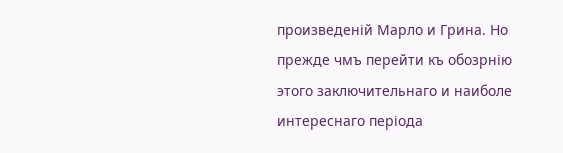произведеній Марло и Грина. Но прежде чмъ перейти къ обозрнію этого заключительнаго и наиболе интереснаго періода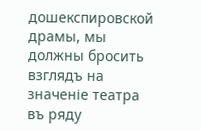дошекспировской драмы, мы должны бросить взглядъ на значеніе театра въ ряду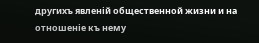другихъ явленій общественной жизни и на отношеніе къ нему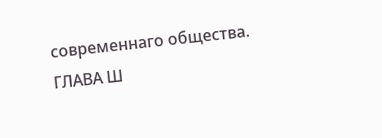современнаго общества.
ГЛАВА Ш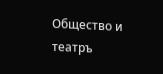Общество и театръ